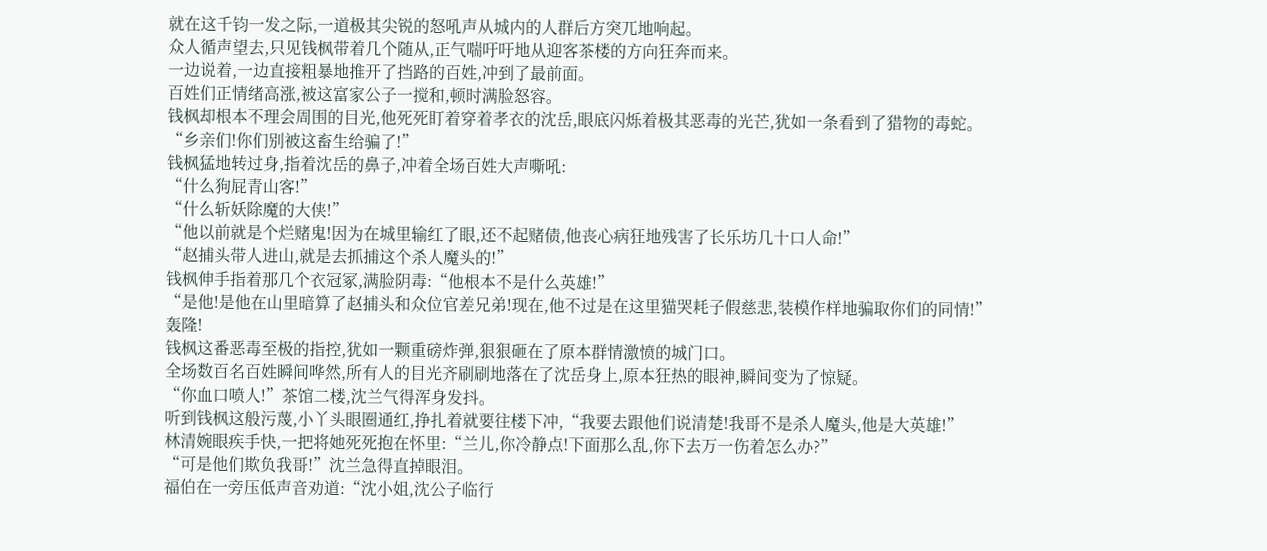就在这千钧一发之际,一道极其尖锐的怒吼声从城内的人群后方突兀地响起。
众人循声望去,只见钱枫带着几个随从,正气喘吁吁地从迎客茶楼的方向狂奔而来。
一边说着,一边直接粗暴地推开了挡路的百姓,冲到了最前面。
百姓们正情绪高涨,被这富家公子一搅和,顿时满脸怒容。
钱枫却根本不理会周围的目光,他死死盯着穿着孝衣的沈岳,眼底闪烁着极其恶毒的光芒,犹如一条看到了猎物的毒蛇。
“乡亲们!你们别被这畜生给骗了!”
钱枫猛地转过身,指着沈岳的鼻子,冲着全场百姓大声嘶吼:
“什么狗屁青山客!”
“什么斩妖除魔的大侠!”
“他以前就是个烂赌鬼!因为在城里输红了眼,还不起赌债,他丧心病狂地残害了长乐坊几十口人命!”
“赵捕头带人进山,就是去抓捕这个杀人魔头的!”
钱枫伸手指着那几个衣冠冢,满脸阴毒:“他根本不是什么英雄!”
“是他!是他在山里暗算了赵捕头和众位官差兄弟!现在,他不过是在这里猫哭耗子假慈悲,装模作样地骗取你们的同情!”
轰隆!
钱枫这番恶毒至极的指控,犹如一颗重磅炸弹,狠狠砸在了原本群情激愤的城门口。
全场数百名百姓瞬间哗然,所有人的目光齐刷刷地落在了沈岳身上,原本狂热的眼神,瞬间变为了惊疑。
“你血口喷人!”茶馆二楼,沈兰气得浑身发抖。
听到钱枫这般污蔑,小丫头眼圈通红,挣扎着就要往楼下冲,“我要去跟他们说清楚!我哥不是杀人魔头,他是大英雄!”
林清婉眼疾手快,一把将她死死抱在怀里:“兰儿,你冷静点!下面那么乱,你下去万一伤着怎么办?”
“可是他们欺负我哥!”沈兰急得直掉眼泪。
福伯在一旁压低声音劝道:“沈小姐,沈公子临行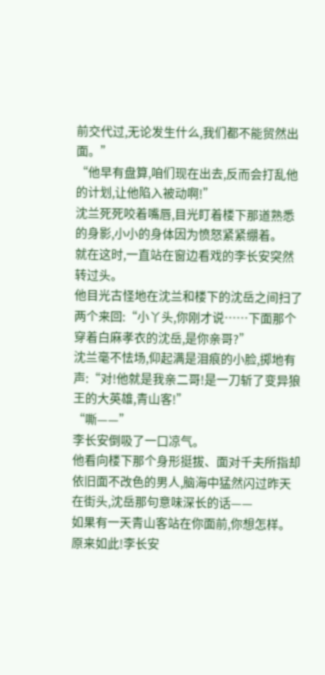前交代过,无论发生什么,我们都不能贸然出面。”
“他早有盘算,咱们现在出去,反而会打乱他的计划,让他陷入被动啊!”
沈兰死死咬着嘴唇,目光盯着楼下那道熟悉的身影,小小的身体因为愤怒紧紧绷着。
就在这时,一直站在窗边看戏的李长安突然转过头。
他目光古怪地在沈兰和楼下的沈岳之间扫了两个来回:“小丫头,你刚才说……下面那个穿着白麻孝衣的沈岳,是你亲哥?”
沈兰毫不怯场,仰起满是泪痕的小脸,掷地有声:“对!他就是我亲二哥!是一刀斩了变异狼王的大英雄,青山客!”
“嘶——”
李长安倒吸了一口凉气。
他看向楼下那个身形挺拔、面对千夫所指却依旧面不改色的男人,脑海中猛然闪过昨天在街头,沈岳那句意味深长的话——
如果有一天青山客站在你面前,你想怎样。
原来如此!李长安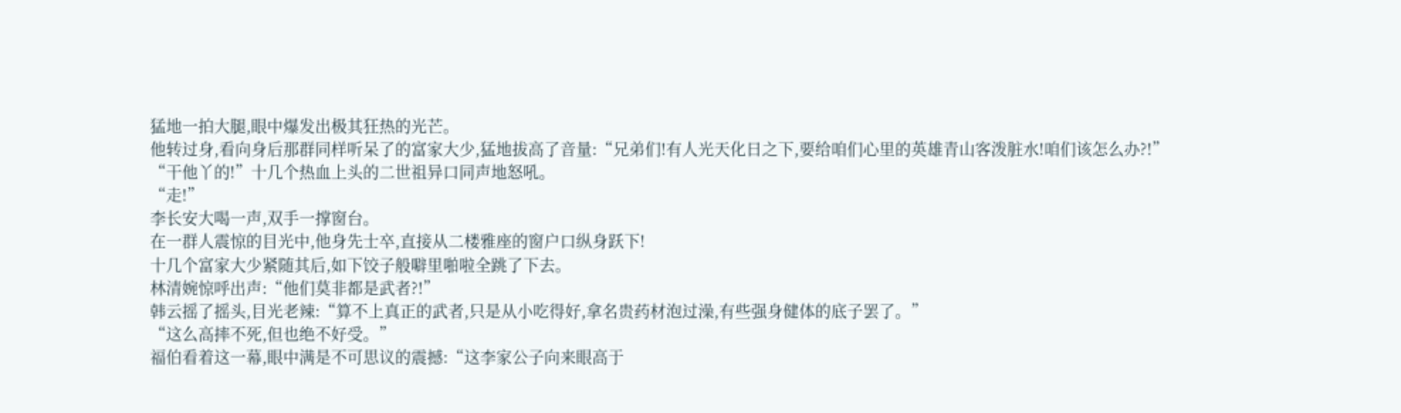猛地一拍大腿,眼中爆发出极其狂热的光芒。
他转过身,看向身后那群同样听呆了的富家大少,猛地拔高了音量:“兄弟们!有人光天化日之下,要给咱们心里的英雄青山客泼脏水!咱们该怎么办?!”
“干他丫的!”十几个热血上头的二世祖异口同声地怒吼。
“走!”
李长安大喝一声,双手一撑窗台。
在一群人震惊的目光中,他身先士卒,直接从二楼雅座的窗户口纵身跃下!
十几个富家大少紧随其后,如下饺子般噼里啪啦全跳了下去。
林清婉惊呼出声:“他们莫非都是武者?!”
韩云摇了摇头,目光老辣:“算不上真正的武者,只是从小吃得好,拿名贵药材泡过澡,有些强身健体的底子罢了。”
“这么高摔不死,但也绝不好受。”
福伯看着这一幕,眼中满是不可思议的震撼:“这李家公子向来眼高于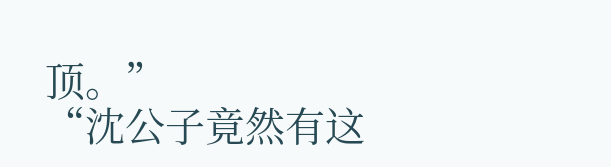顶。”
“沈公子竟然有这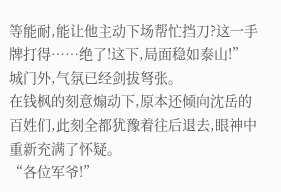等能耐,能让他主动下场帮忙挡刀?这一手牌打得……绝了!这下,局面稳如泰山!”
城门外,气氛已经剑拔弩张。
在钱枫的刻意煽动下,原本还倾向沈岳的百姓们,此刻全都犹豫着往后退去,眼神中重新充满了怀疑。
“各位军爷!”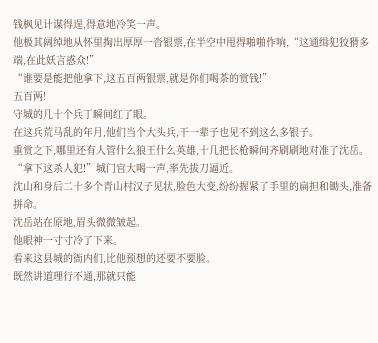钱枫见计谋得逞,得意地冷笑一声。
他极其阔绰地从怀里掏出厚厚一沓银票,在半空中甩得啪啪作响,“这通缉犯狡猾多端,在此妖言惑众!”
“谁要是能把他拿下,这五百两银票,就是你们喝茶的赏钱!”
五百两!
守城的几十个兵丁瞬间红了眼。
在这兵荒马乱的年月,他们当个大头兵,干一辈子也见不到这么多银子。
重赏之下,哪里还有人管什么狼王什么英雄,十几把长枪瞬间齐刷刷地对准了沈岳。
“拿下这杀人犯!”城门官大喝一声,率先拔刀逼近。
沈山和身后二十多个青山村汉子见状,脸色大变,纷纷握紧了手里的扁担和锄头,准备拼命。
沈岳站在原地,眉头微微皱起。
他眼神一寸寸冷了下来。
看来这县城的衙内们,比他预想的还要不要脸。
既然讲道理行不通,那就只能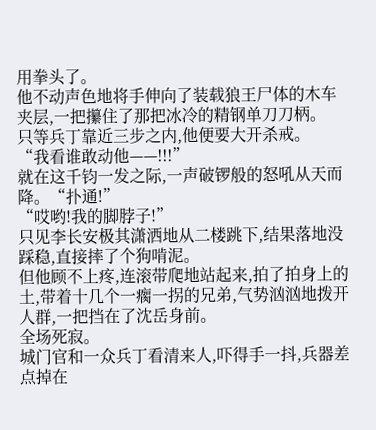用拳头了。
他不动声色地将手伸向了装载狼王尸体的木车夹层,一把攥住了那把冰冷的精钢单刀刀柄。
只等兵丁靠近三步之内,他便要大开杀戒。
“我看谁敢动他——!!!”
就在这千钧一发之际,一声破锣般的怒吼从天而降。“扑通!”
“哎哟!我的脚脖子!”
只见李长安极其潇洒地从二楼跳下,结果落地没踩稳,直接摔了个狗啃泥。
但他顾不上疼,连滚带爬地站起来,拍了拍身上的土,带着十几个一瘸一拐的兄弟,气势汹汹地拨开人群,一把挡在了沈岳身前。
全场死寂。
城门官和一众兵丁看清来人,吓得手一抖,兵器差点掉在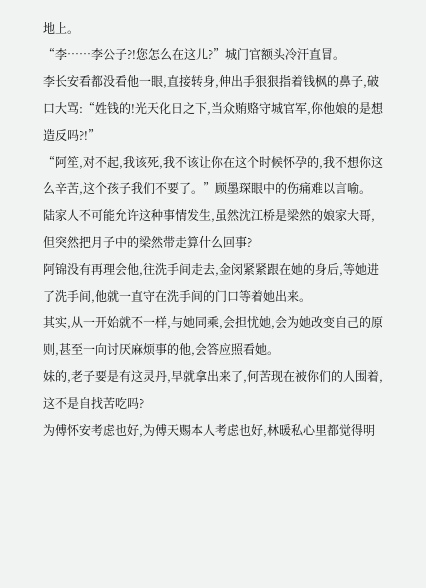地上。
“李……李公子?!您怎么在这儿?”城门官额头冷汗直冒。
李长安看都没看他一眼,直接转身,伸出手狠狠指着钱枫的鼻子,破口大骂:“姓钱的!光天化日之下,当众贿赂守城官军,你他娘的是想造反吗?!”
“阿笙,对不起,我该死,我不该让你在这个时候怀孕的,我不想你这么辛苦,这个孩子我们不要了。”顾墨琛眼中的伤痛难以言喻。
陆家人不可能允许这种事情发生,虽然沈江桥是梁然的娘家大哥,但突然把月子中的梁然带走算什么回事?
阿锦没有再理会他,往洗手间走去,金闵紧紧跟在她的身后,等她进了洗手间,他就一直守在洗手间的门口等着她出来。
其实,从一开始就不一样,与她同乘,会担忧她,会为她改变自己的原则,甚至一向讨厌麻烦事的他,会答应照看她。
妹的,老子要是有这灵丹,早就拿出来了,何苦现在被你们的人围着,这不是自找苦吃吗?
为傅怀安考虑也好,为傅天赐本人考虑也好,林暖私心里都觉得明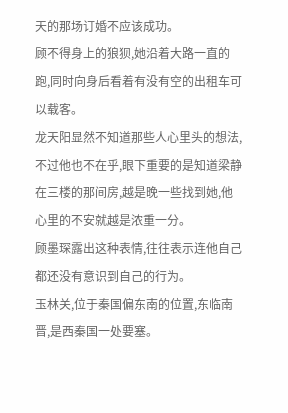天的那场订婚不应该成功。
顾不得身上的狼狈,她沿着大路一直的跑,同时向身后看着有没有空的出租车可以载客。
龙天阳显然不知道那些人心里头的想法,不过他也不在乎,眼下重要的是知道梁静在三楼的那间房,越是晚一些找到她,他心里的不安就越是浓重一分。
顾墨琛露出这种表情,往往表示连他自己都还没有意识到自己的行为。
玉林关,位于秦国偏东南的位置,东临南晋,是西秦国一处要塞。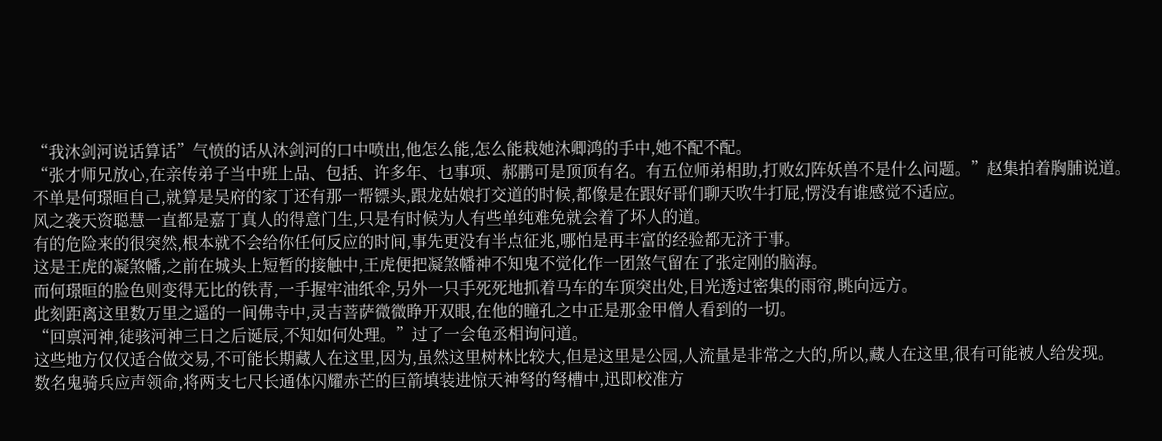“我沐剑河说话算话”气愤的话从沐剑河的口中喷出,他怎么能,怎么能栽她沐卿鸿的手中,她不配不配。
“张才师兄放心,在亲传弟子当中班上品、包括、许多年、乜事项、郝鹏可是顶顶有名。有五位师弟相助,打败幻阵妖兽不是什么问题。”赵集拍着胸脯说道。
不单是何璟晅自己,就算是吴府的家丁还有那一帮镖头,跟龙姑娘打交道的时候,都像是在跟好哥们聊天吹牛打屁,愣没有谁感觉不适应。
风之袭天资聪慧一直都是嘉丁真人的得意门生,只是有时候为人有些单纯难免就会着了坏人的道。
有的危险来的很突然,根本就不会给你任何反应的时间,事先更没有半点征兆,哪怕是再丰富的经验都无济于事。
这是王虎的凝煞幡,之前在城头上短暂的接触中,王虎便把凝煞幡神不知鬼不觉化作一团煞气留在了张定刚的脑海。
而何璟晅的脸色则变得无比的铁青,一手握牢油纸伞,另外一只手死死地抓着马车的车顶突出处,目光透过密集的雨帘,眺向远方。
此刻距离这里数万里之遥的一间佛寺中,灵吉菩萨微微睁开双眼,在他的瞳孔之中正是那金甲僧人看到的一切。
“回禀河神,徒骇河神三日之后诞辰,不知如何处理。”过了一会龟丞相询问道。
这些地方仅仅适合做交易,不可能长期藏人在这里,因为,虽然这里树林比较大,但是这里是公园,人流量是非常之大的,所以,藏人在这里,很有可能被人给发现。
数名鬼骑兵应声领命,将两支七尺长通体闪耀赤芒的巨箭填装进惊天神弩的弩槽中,迅即校准方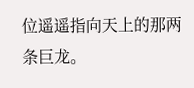位遥遥指向天上的那两条巨龙。